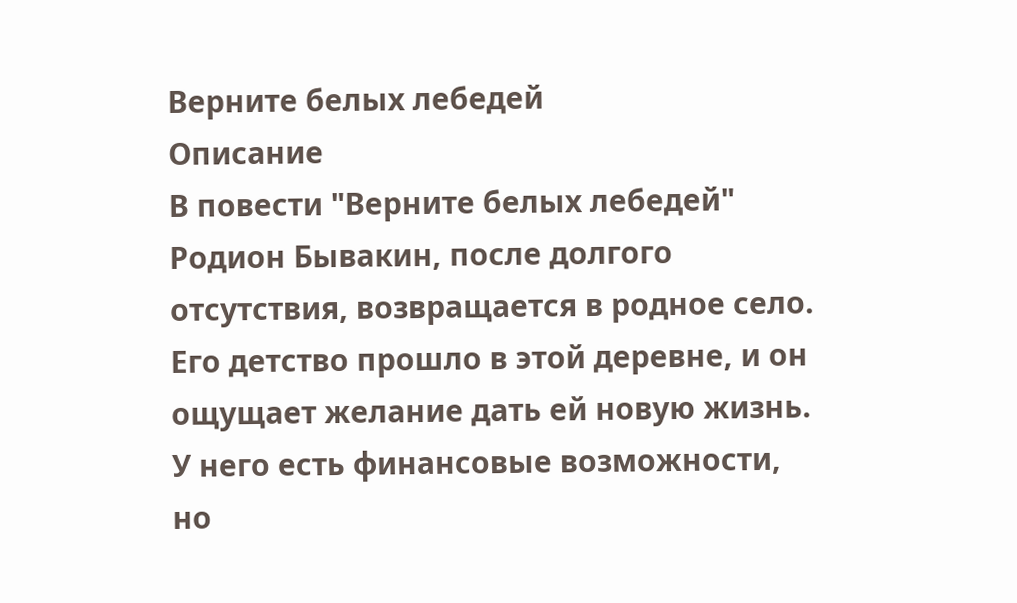Верните белых лебедей
Описание
В повести "Верните белых лебедей" Родион Бывакин, после долгого отсутствия, возвращается в родное село. Его детство прошло в этой деревне, и он ощущает желание дать ей новую жизнь. У него есть финансовые возможности, но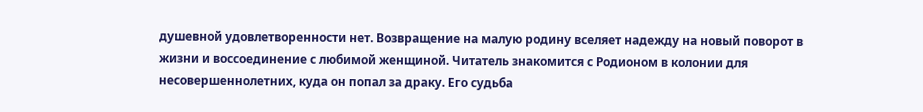душевной удовлетворенности нет. Возвращение на малую родину вселяет надежду на новый поворот в жизни и воссоединение с любимой женщиной. Читатель знакомится с Родионом в колонии для несовершеннолетних, куда он попал за драку. Его судьба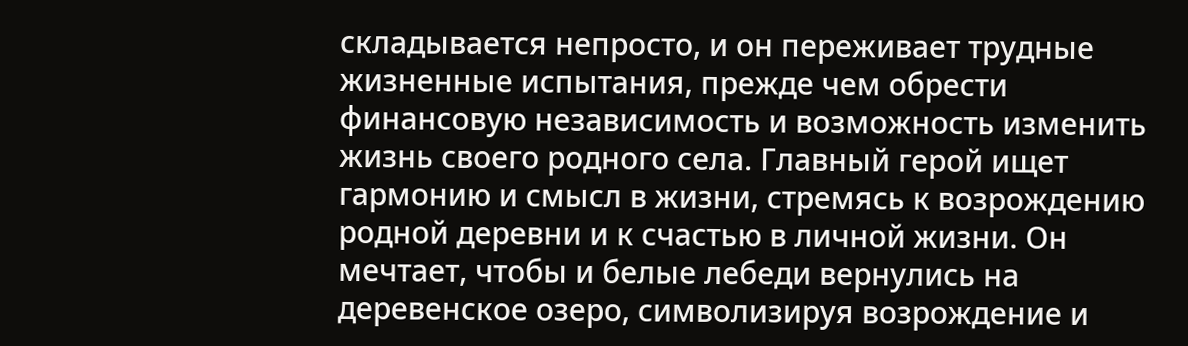складывается непросто, и он переживает трудные жизненные испытания, прежде чем обрести финансовую независимость и возможность изменить жизнь своего родного села. Главный герой ищет гармонию и смысл в жизни, стремясь к возрождению родной деревни и к счастью в личной жизни. Он мечтает, чтобы и белые лебеди вернулись на деревенское озеро, символизируя возрождение и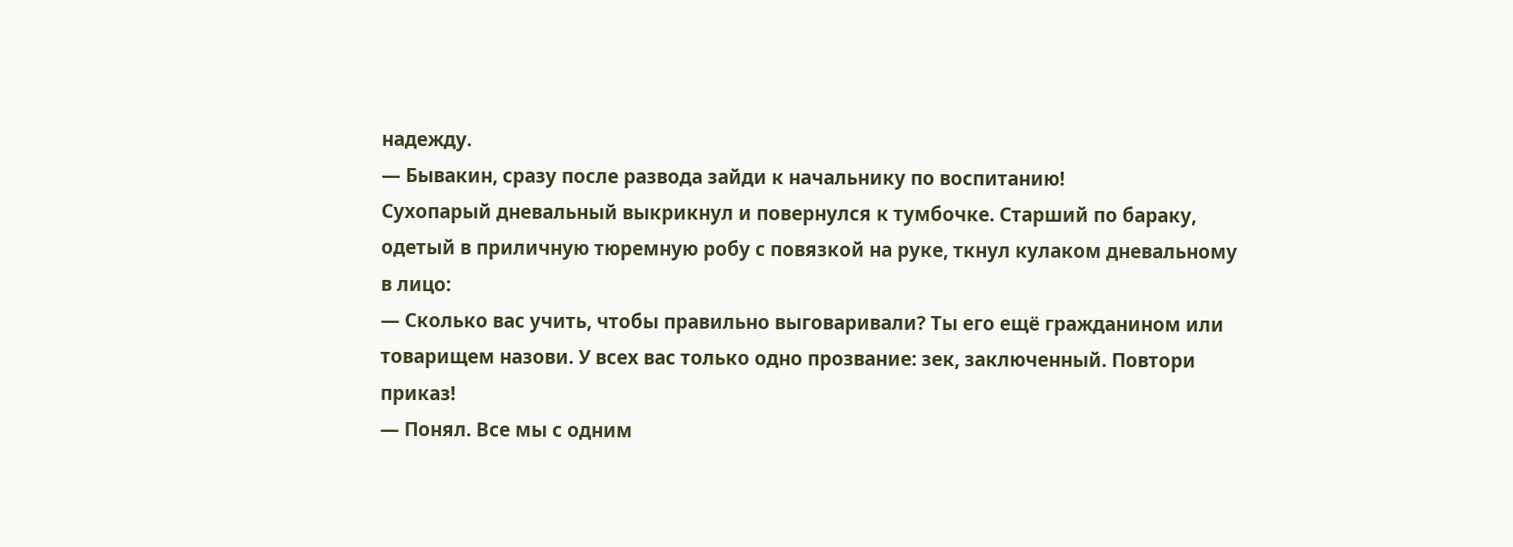надежду.
— Бывакин, сразу после развода зайди к начальнику по воспитанию!
Сухопарый дневальный выкрикнул и повернулся к тумбочке. Старший по бараку, одетый в приличную тюремную робу с повязкой на руке, ткнул кулаком дневальному в лицо:
— Сколько вас учить, чтобы правильно выговаривали? Ты его ещё гражданином или товарищем назови. У всех вас только одно прозвание: зек, заключенный. Повтори приказ!
— Понял. Все мы с одним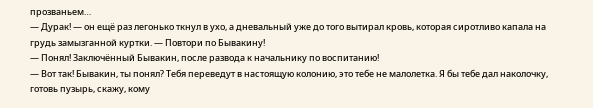прозваньем…
— Дурак! — он ещё раз легонько ткнул в ухо, а дневальный уже до того вытирал кровь, которая сиротливо капала на грудь замызганной куртки. — Повтори по Бывакину!
— Понял! Заключённый Бывакин, после развода к начальнику по воспитанию!
— Вот так! Бывакин, ты понял? Тебя переведут в настоящую колонию, это тебе не малолетка. Я бы тебе дал наколочку, готовь пузырь, скажу, кому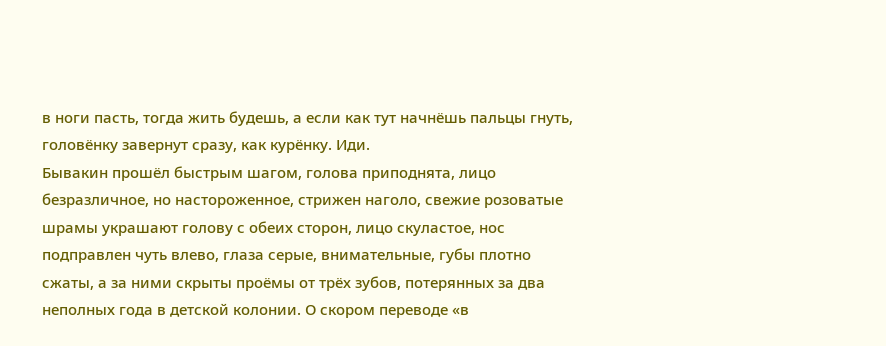в ноги пасть, тогда жить будешь, а если как тут начнёшь пальцы гнуть, головёнку завернут сразу, как курёнку. Иди.
Бывакин прошёл быстрым шагом, голова приподнята, лицо безразличное, но настороженное, стрижен наголо, свежие розоватые шрамы украшают голову с обеих сторон, лицо скуластое, нос подправлен чуть влево, глаза серые, внимательные, губы плотно сжаты, а за ними скрыты проёмы от трёх зубов, потерянных за два неполных года в детской колонии. О скором переводе «в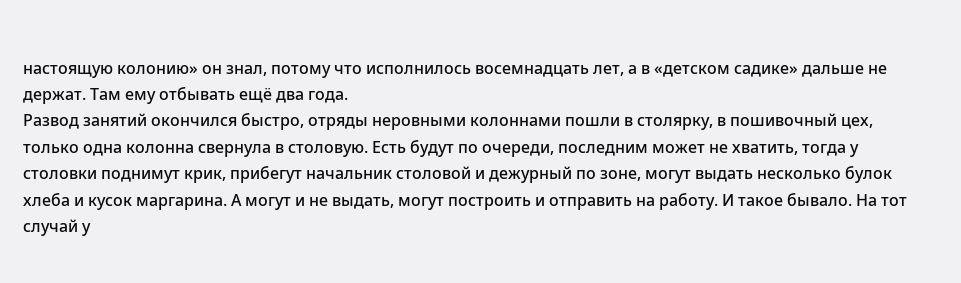настоящую колонию» он знал, потому что исполнилось восемнадцать лет, а в «детском садике» дальше не держат. Там ему отбывать ещё два года.
Развод занятий окончился быстро, отряды неровными колоннами пошли в столярку, в пошивочный цех, только одна колонна свернула в столовую. Есть будут по очереди, последним может не хватить, тогда у столовки поднимут крик, прибегут начальник столовой и дежурный по зоне, могут выдать несколько булок хлеба и кусок маргарина. А могут и не выдать, могут построить и отправить на работу. И такое бывало. На тот случай у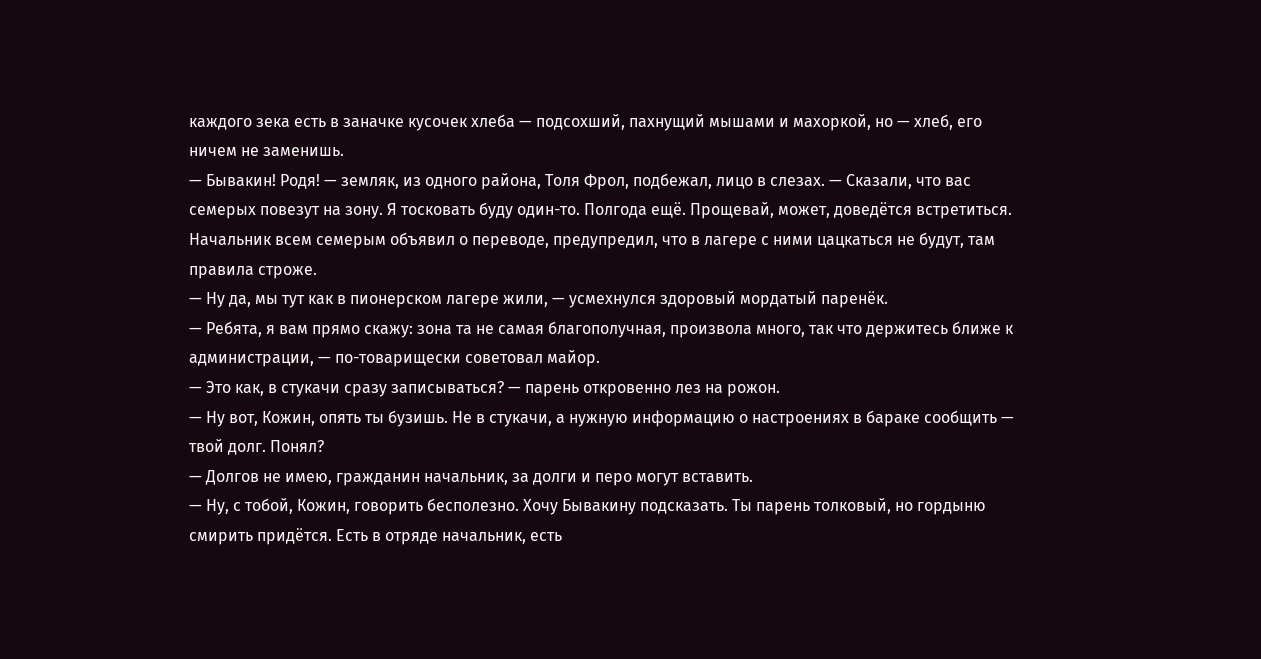каждого зека есть в заначке кусочек хлеба — подсохший, пахнущий мышами и махоркой, но — хлеб, его ничем не заменишь.
— Бывакин! Родя! — земляк, из одного района, Толя Фрол, подбежал, лицо в слезах. — Сказали, что вас семерых повезут на зону. Я тосковать буду один-то. Полгода ещё. Прощевай, может, доведётся встретиться.
Начальник всем семерым объявил о переводе, предупредил, что в лагере с ними цацкаться не будут, там правила строже.
— Ну да, мы тут как в пионерском лагере жили, — усмехнулся здоровый мордатый паренёк.
— Ребята, я вам прямо скажу: зона та не самая благополучная, произвола много, так что держитесь ближе к администрации, — по-товарищески советовал майор.
— Это как, в стукачи сразу записываться? — парень откровенно лез на рожон.
— Ну вот, Кожин, опять ты бузишь. Не в стукачи, а нужную информацию о настроениях в бараке сообщить — твой долг. Понял?
— Долгов не имею, гражданин начальник, за долги и перо могут вставить.
— Ну, с тобой, Кожин, говорить бесполезно. Хочу Бывакину подсказать. Ты парень толковый, но гордыню смирить придётся. Есть в отряде начальник, есть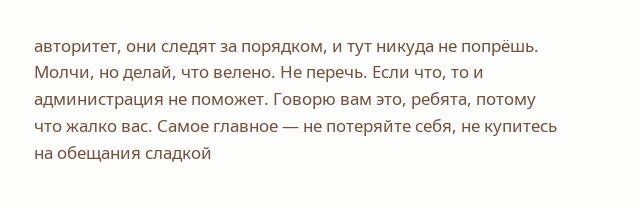авторитет, они следят за порядком, и тут никуда не попрёшь. Молчи, но делай, что велено. Не перечь. Если что, то и администрация не поможет. Говорю вам это, ребята, потому что жалко вас. Самое главное — не потеряйте себя, не купитесь на обещания сладкой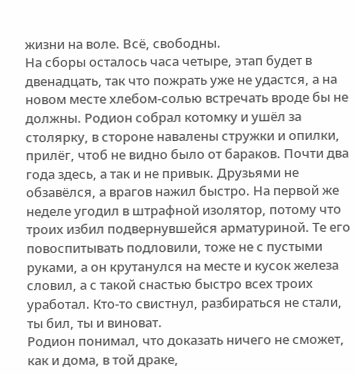жизни на воле. Всё, свободны.
На сборы осталось часа четыре, этап будет в двенадцать, так что пожрать уже не удастся, а на новом месте хлебом-солью встречать вроде бы не должны. Родион собрал котомку и ушёл за столярку, в стороне навалены стружки и опилки, прилёг, чтоб не видно было от бараков. Почти два года здесь, а так и не привык. Друзьями не обзавёлся, а врагов нажил быстро. На первой же неделе угодил в штрафной изолятор, потому что троих избил подвернувшейся арматуриной. Те его повоспитывать подловили, тоже не с пустыми руками, а он крутанулся на месте и кусок железа словил, а с такой снастью быстро всех троих уработал. Кто-то свистнул, разбираться не стали, ты бил, ты и виноват.
Родион понимал, что доказать ничего не сможет, как и дома, в той драке,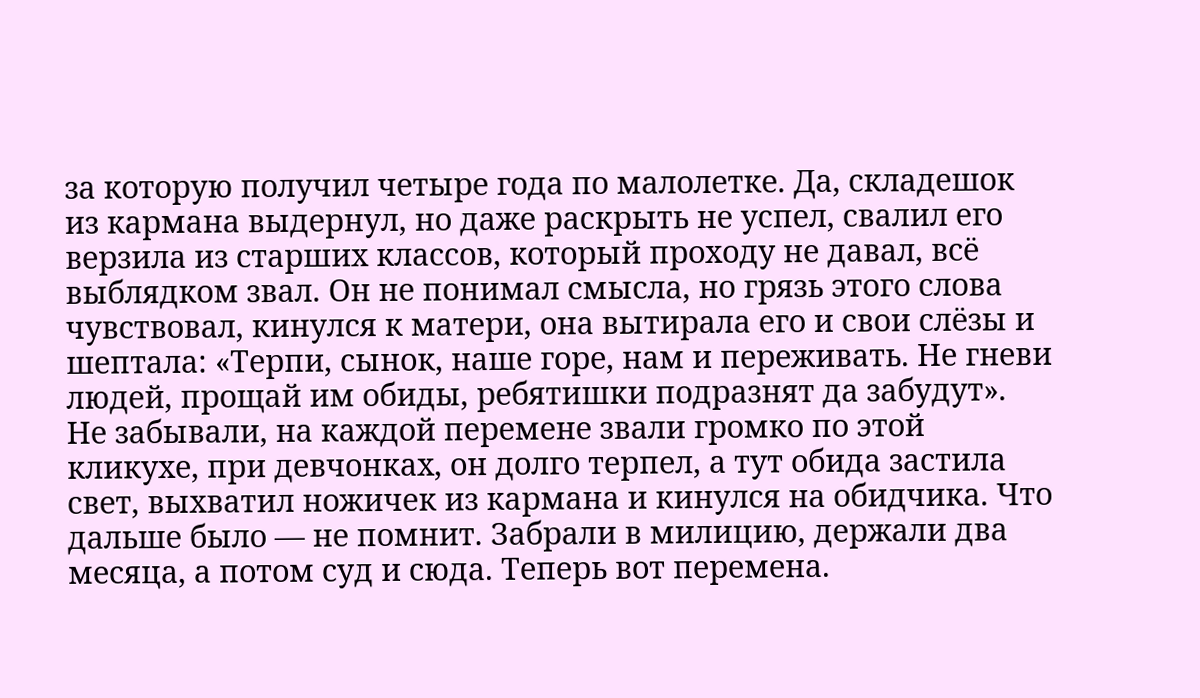за которую получил четыре года по малолетке. Да, складешок из кармана выдернул, но даже раскрыть не успел, свалил его верзила из старших классов, который проходу не давал, всё выблядком звал. Он не понимал смысла, но грязь этого слова чувствовал, кинулся к матери, она вытирала его и свои слёзы и шептала: «Терпи, сынок, наше горе, нам и переживать. Не гневи людей, прощай им обиды, ребятишки подразнят да забудут». Не забывали, на каждой перемене звали громко по этой кликухе, при девчонках, он долго терпел, а тут обида застила свет, выхватил ножичек из кармана и кинулся на обидчика. Что дальше было — не помнит. Забрали в милицию, держали два месяца, а потом суд и сюда. Теперь вот перемена.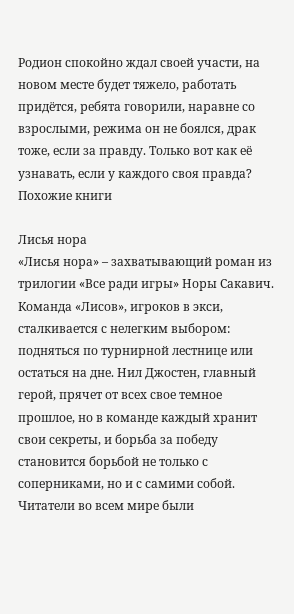Родион спокойно ждал своей участи, на новом месте будет тяжело, работать придётся, ребята говорили, наравне со взрослыми, режима он не боялся, драк тоже, если за правду. Только вот как её узнавать, если у каждого своя правда?
Похожие книги

Лисья нора
«Лисья нора» – захватывающий роман из трилогии «Все ради игры» Норы Сакавич. Команда «Лисов», игроков в экси, сталкивается с нелегким выбором: подняться по турнирной лестнице или остаться на дне. Нил Джостен, главный герой, прячет от всех свое темное прошлое, но в команде каждый хранит свои секреты, и борьба за победу становится борьбой не только с соперниками, но и с самими собой. Читатели во всем мире были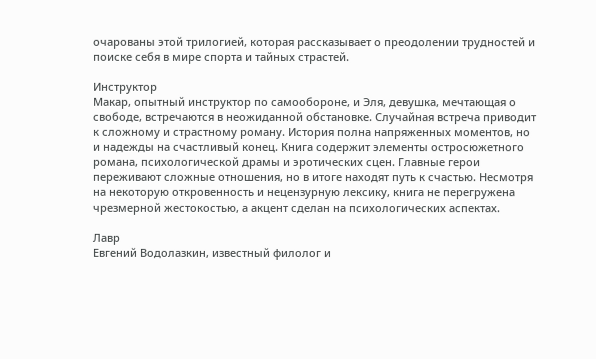очарованы этой трилогией, которая рассказывает о преодолении трудностей и поиске себя в мире спорта и тайных страстей.

Инструктор
Макар, опытный инструктор по самообороне, и Эля, девушка, мечтающая о свободе, встречаются в неожиданной обстановке. Случайная встреча приводит к сложному и страстному роману. История полна напряженных моментов, но и надежды на счастливый конец. Книга содержит элементы остросюжетного романа, психологической драмы и эротических сцен. Главные герои переживают сложные отношения, но в итоге находят путь к счастью. Несмотря на некоторую откровенность и нецензурную лексику, книга не перегружена чрезмерной жестокостью, а акцент сделан на психологических аспектах.

Лавр
Евгений Водолазкин, известный филолог и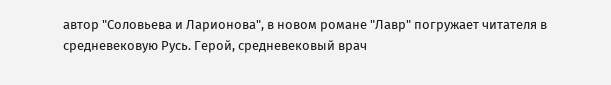автор "Соловьева и Ларионова", в новом романе "Лавр" погружает читателя в средневековую Русь. Герой, средневековый врач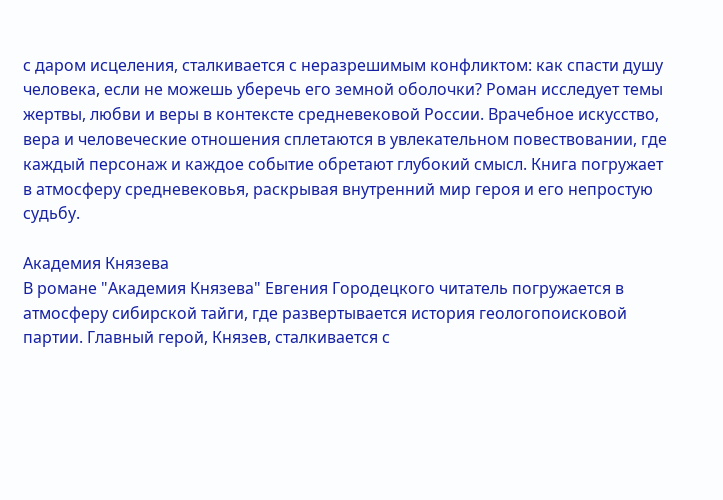с даром исцеления, сталкивается с неразрешимым конфликтом: как спасти душу человека, если не можешь уберечь его земной оболочки? Роман исследует темы жертвы, любви и веры в контексте средневековой России. Врачебное искусство, вера и человеческие отношения сплетаются в увлекательном повествовании, где каждый персонаж и каждое событие обретают глубокий смысл. Книга погружает в атмосферу средневековья, раскрывая внутренний мир героя и его непростую судьбу.

Академия Князева
В романе "Академия Князева" Евгения Городецкого читатель погружается в атмосферу сибирской тайги, где развертывается история геологопоисковой партии. Главный герой, Князев, сталкивается с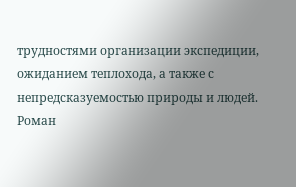трудностями организации экспедиции, ожиданием теплохода, а также с непредсказуемостью природы и людей. Роман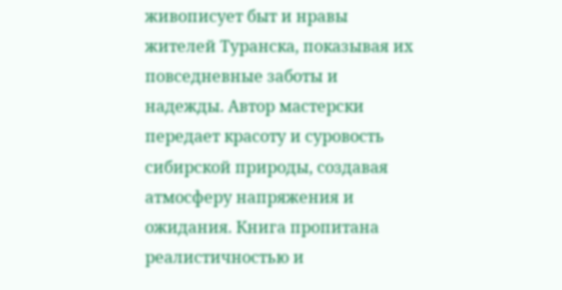живописует быт и нравы жителей Туранска, показывая их повседневные заботы и надежды. Автор мастерски передает красоту и суровость сибирской природы, создавая атмосферу напряжения и ожидания. Книга пропитана реалистичностью и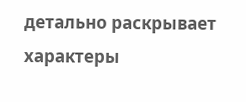детально раскрывает характеры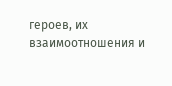героев, их взаимоотношения и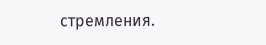стремления.